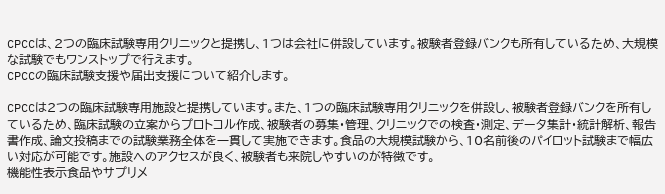CPCCは、2つの臨床試験専用クリニックと提携し、1つは会社に併設しています。被験者登録バンクも所有しているため、大規模な試験でもワンストップで行えます。
CPCCの臨床試験支援や届出支援について紹介します。

CPCCは2つの臨床試験専用施設と提携しています。また、1つの臨床試験専用クリニックを併設し、被験者登録バンクを所有しているため、臨床試験の立案からプロトコル作成、被験者の募集・管理、クリニックでの検査・測定、データ集計・統計解析、報告書作成、論文投稿までの試験業務全体を一貫して実施できます。食品の大規模試験から、10名前後のパイロット試験まで幅広い対応が可能です。施設へのアクセスが良く、被験者も来院しやすいのが特徴です。
機能性表示食品やサプリメ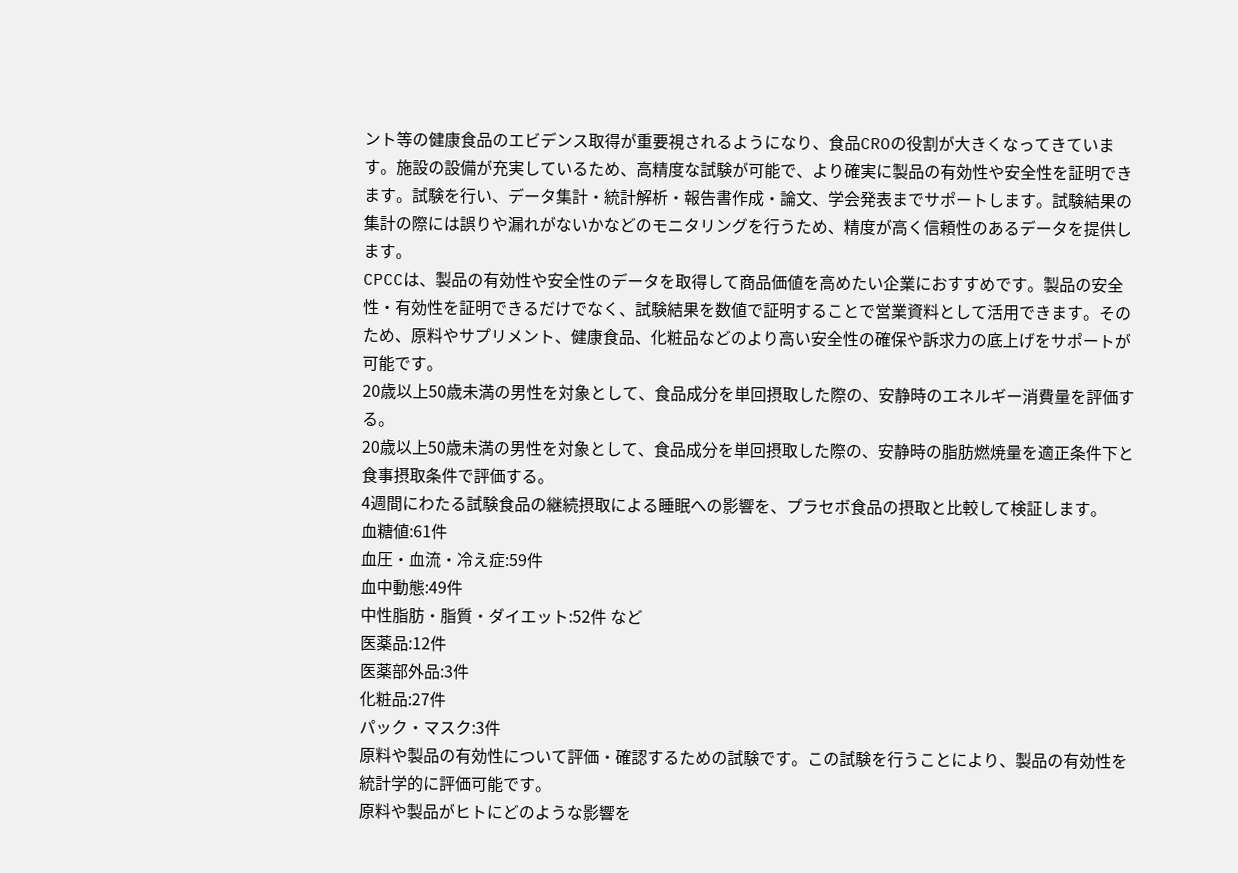ント等の健康食品のエビデンス取得が重要視されるようになり、食品CROの役割が大きくなってきています。施設の設備が充実しているため、高精度な試験が可能で、より確実に製品の有効性や安全性を証明できます。試験を行い、データ集計・統計解析・報告書作成・論文、学会発表までサポートします。試験結果の集計の際には誤りや漏れがないかなどのモニタリングを行うため、精度が高く信頼性のあるデータを提供します。
CPCCは、製品の有効性や安全性のデータを取得して商品価値を高めたい企業におすすめです。製品の安全性・有効性を証明できるだけでなく、試験結果を数値で証明することで営業資料として活用できます。そのため、原料やサプリメント、健康食品、化粧品などのより高い安全性の確保や訴求力の底上げをサポートが可能です。
20歳以上50歳未満の男性を対象として、食品成分を単回摂取した際の、安静時のエネルギー消費量を評価する。
20歳以上50歳未満の男性を対象として、食品成分を単回摂取した際の、安静時の脂肪燃焼量を適正条件下と食事摂取条件で評価する。
4週間にわたる試験食品の継続摂取による睡眠への影響を、プラセボ食品の摂取と比較して検証します。
血糖値:61件
血圧・血流・冷え症:59件
血中動態:49件
中性脂肪・脂質・ダイエット:52件 など
医薬品:12件
医薬部外品:3件
化粧品:27件
パック・マスク:3件
原料や製品の有効性について評価・確認するための試験です。この試験を行うことにより、製品の有効性を統計学的に評価可能です。
原料や製品がヒトにどのような影響を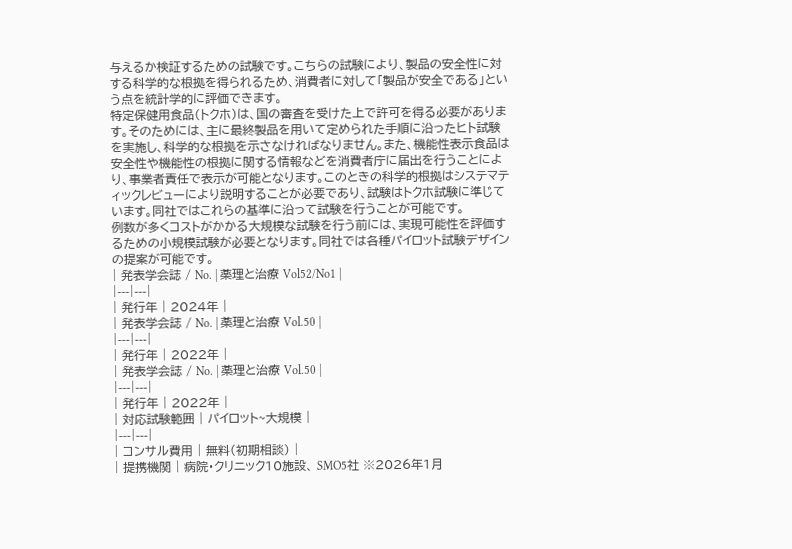与えるか検証するための試験です。こちらの試験により、製品の安全性に対する科学的な根拠を得られるため、消費者に対して「製品が安全である」という点を統計学的に評価できます。
特定保健用食品(トクホ)は、国の審査を受けた上で許可を得る必要があります。そのためには、主に最終製品を用いて定められた手順に沿ったヒト試験を実施し、科学的な根拠を示さなければなりません。また、機能性表示食品は安全性や機能性の根拠に関する情報などを消費者庁に届出を行うことにより、事業者責任で表示が可能となります。このときの科学的根拠はシステマティックレビューにより説明することが必要であり、試験はトクホ試験に準じています。同社ではこれらの基準に沿って試験を行うことが可能です。
例数が多くコストがかかる大規模な試験を行う前には、実現可能性を評価するための小規模試験が必要となります。同社では各種パイロット試験デザインの提案が可能です。
| 発表学会誌 / No. | 薬理と治療 Vol52/No1 |
|---|---|
| 発行年 | 2024年 |
| 発表学会誌 / No. | 薬理と治療 Vol.50 |
|---|---|
| 発行年 | 2022年 |
| 発表学会誌 / No. | 薬理と治療 Vol.50 |
|---|---|
| 発行年 | 2022年 |
| 対応試験範囲 | パイロット~大規模 |
|---|---|
| コンサル費用 | 無料(初期相談) |
| 提携機関 | 病院・クリニック10施設、 SMO5社 ※2026年1月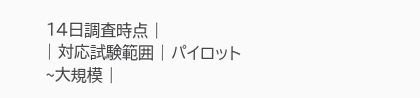14日調査時点 |
| 対応試験範囲 | パイロット~大規模 |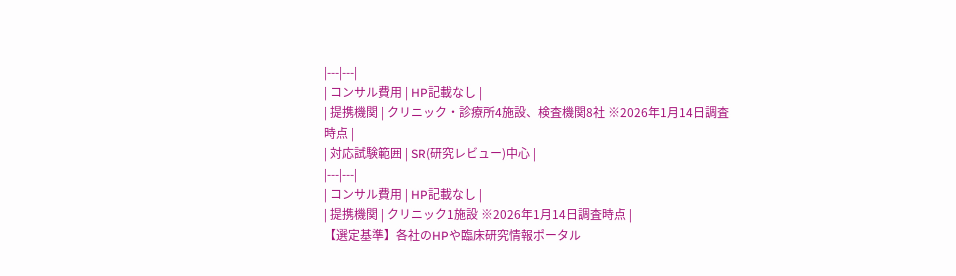|---|---|
| コンサル費用 | HP記載なし |
| 提携機関 | クリニック・診療所4施設、検査機関8社 ※2026年1月14日調査時点 |
| 対応試験範囲 | SR(研究レビュー)中心 |
|---|---|
| コンサル費用 | HP記載なし |
| 提携機関 | クリニック1施設 ※2026年1月14日調査時点 |
【選定基準】各社のHPや臨床研究情報ポータル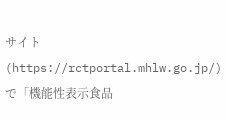サイト(https://rctportal.mhlw.go.jp/)で「機能性表示食品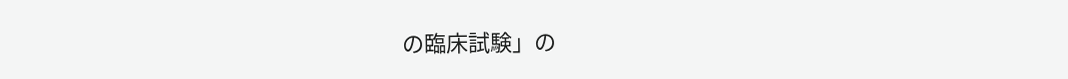の臨床試験」の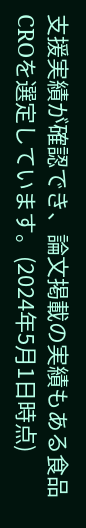支援実績が確認でき、論文掲載の実績もある食品CROを選定しています。(2024年5月1日時点)